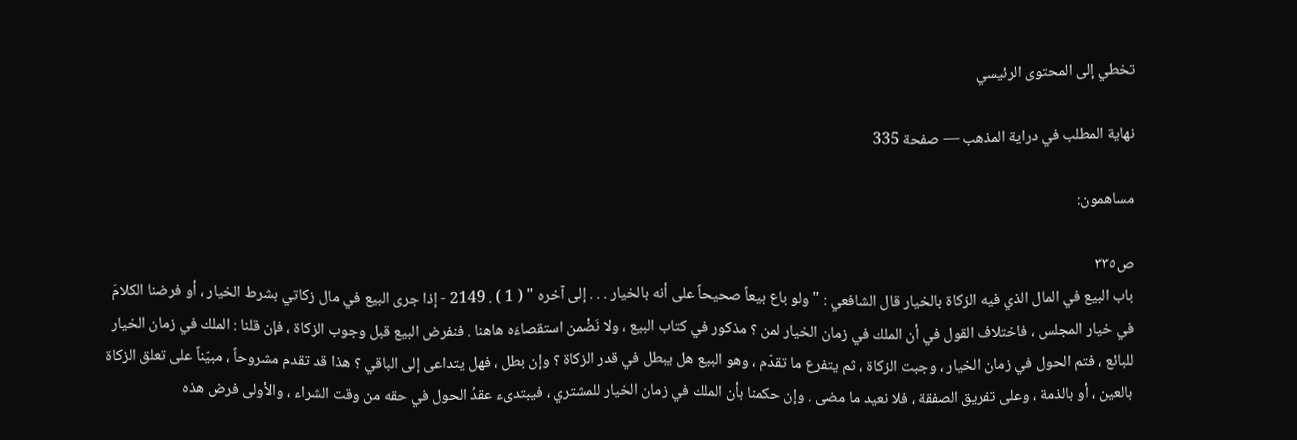تخطي إلى المحتوى الرئيسي

نهاية المطلب في دراية المذهب — صفحة 335

مساهمون:

ص٣٣٥
باب البيع في المال الذي فيه الزكاة بالخيار قال الشافعي : " ولو باع بيعاً صحيحاً على أنه بالخيار . . . إلى آخره " ( 1 ) . 2149 - إذا جرى البيع في مال زكاتي بشرط الخيار ، أو فرضنا الكلامَ في خيار المجلس ، فاختلاف القول في أن الملك في زمان الخيار لمن ؟ مذكور في كتاب البيع ، ولا نَضْمن استقصاءَه هاهنا . فنفرض البيع قبل وجوب الزكاة ، فإن قلنا : الملك في زمان الخيار للبائع ، فتم الحول في زمان الخيار ، وجبت الزكاة ، ثم يتفرع ما تقدّم ، وهو البيع هل يبطل في قدر الزكاة ؟ وإن بطل ، فهل يتداعى إلى الباقي ؟ هذا قد تقدم مشروحاً ، مبيّناً على تعلق الزكاة بالعين ، أو بالذمة ، وعلى تفريق الصفقة ، فلا نعيد ما مضى . وإن حكمنا بأن الملك في زمان الخيار للمشتري ، فيبتدىء عقدُ الحول في حقه من وقت الشراء ، والأولى فرض هذه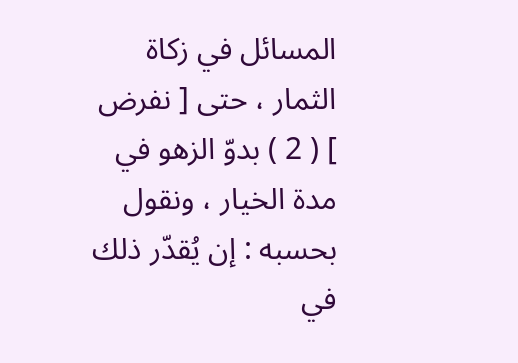المسائل في زكاة الثمار ، حتى [ نفرض ] ( 2 ) بدوّ الزهو في مدة الخيار ، ونقول بحسبه : إن يُقدّر ذلك في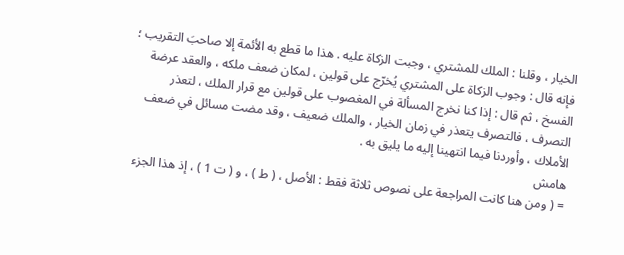الخيار ، وقلنا : الملك للمشتري ، وجبت الزكاة عليه . هذا ما قطع به الأئمة إلا صاحبَ التقريب ؛ فإنه قال : وجوب الزكاة على المشتري يُخرّج على قولين ، لمكان ضعف ملكه ، والعقد عرضة الفسخ ، ثم قال : إذا كنا نخرج المسألة في المغصوب على قولين مع قرار الملك ، لتعذر التصرف ، فالتصرف يتعذر في زمان الخيار ، والملك ضعيف ، وقد مضت مسائل في ضعف الأملاك ، وأوردنا فيما انتهينا إليه ما يليق به .
هامش
= ( ومن هنا كانت المراجعة على نصوص ثلاثة فقط : الأصل ، ( ط ) ، و ( ت 1 ) ، إذ هذا الجزء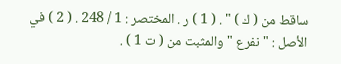ساقط من ( ك ) " . ( 1 ) ر . المختصر : 1 / 248 . ( 2 ) في الأصل : " نفرع " والمثبت من ( ت 1 ) .